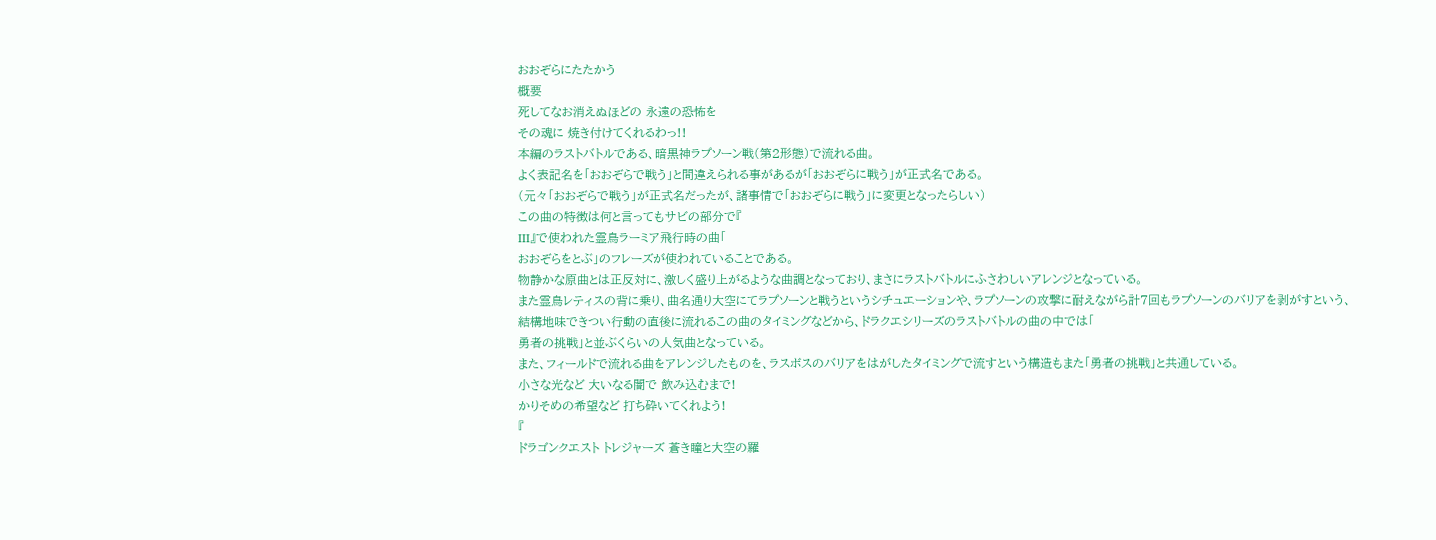おおぞらにたたかう
概要
死してなお消えぬほどの 永遠の恐怖を
その魂に 焼き付けてくれるわっ!!
本編のラストバトルである、暗黒神ラプソーン戦(第2形態)で流れる曲。
よく表記名を「おおぞらで戦う」と間違えられる事があるが「おおぞらに戦う」が正式名である。
(元々「おおぞらで戦う」が正式名だったが、諸事情で「おおぞらに戦う」に変更となったらしい)
この曲の特徴は何と言ってもサビの部分で『
III』で使われた霊鳥ラーミア飛行時の曲「
おおぞらをとぶ」のフレーズが使われていることである。
物静かな原曲とは正反対に、激しく盛り上がるような曲調となっており、まさにラストバトルにふさわしいアレンジとなっている。
また霊鳥レティスの背に乗り、曲名通り大空にてラプソーンと戦うというシチュエーションや、ラプソーンの攻撃に耐えながら計7回もラプソーンのバリアを剥がすという、結構地味できつい行動の直後に流れるこの曲のタイミングなどから、ドラクエシリーズのラストバトルの曲の中では「
勇者の挑戦」と並ぶくらいの人気曲となっている。
また、フィールドで流れる曲をアレンジしたものを、ラスボスのバリアをはがしたタイミングで流すという構造もまた「勇者の挑戦」と共通している。
小さな光など 大いなる闇で 飲み込むまで!
かりそめの希望など 打ち砕いてくれよう!
『
ドラゴンクエスト トレジャーズ 蒼き瞳と大空の羅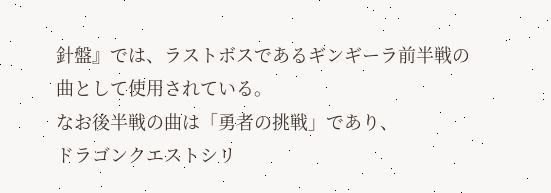針盤』では、ラストボスであるギンギーラ前半戦の曲として使用されている。
なお後半戦の曲は「勇者の挑戦」であり、
ドラゴンクエストシリ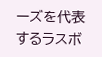ーズを代表するラスボ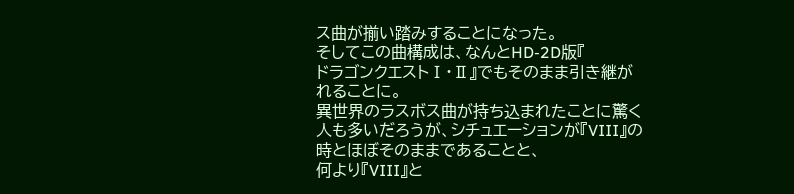ス曲が揃い踏みすることになった。
そしてこの曲構成は、なんとHD-2D版『
ドラゴンクエストⅠ・Ⅱ』でもそのまま引き継がれることに。
異世界のラスボス曲が持ち込まれたことに驚く人も多いだろうが、シチュエーションが『VIII』の時とほぼそのままであることと、
何より『VIII』と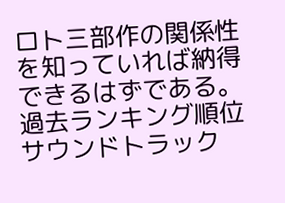ロト三部作の関係性を知っていれば納得できるはずである。
過去ランキング順位
サウンドトラック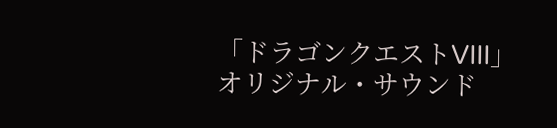「ドラゴンクエストVIII」オリジナル・サウンド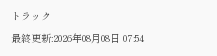トラック
最終更新:2026年08月08日 07:54